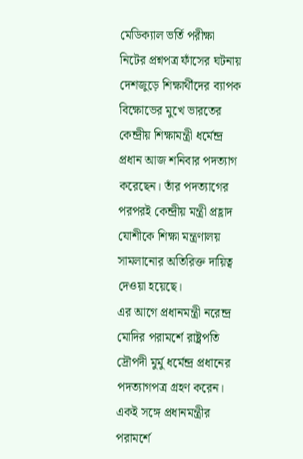মেডিক্যাল ভর্তি পরীক্ষা নিটের প্রশ্নপত্র ফাঁসের ঘটনায় দেশজুড়ে শিক্ষার্থীদের ব্যাপক বিক্ষোভের মুখে ভারতের কেন্দ্রীয় শিক্ষামন্ত্রী ধর্মেন্দ্র প্রধান আজ শনিবার পদত্যাগ করেছেন। তাঁর পদত্যাগের পরপরই কেন্দ্রীয় মন্ত্রী প্রহ্লাদ যোশীকে শিক্ষা মন্ত্রণালয় সামলানোর অতিরিক্ত দায়িত্ব দেওয়া হয়েছে।
এর আগে প্রধানমন্ত্রী নরেন্দ্র মোদির পরামর্শে রাষ্ট্রপতি দ্রৌপদী মুর্মু ধর্মেন্দ্র প্রধানের পদত্যাগপত্র গ্রহণ করেন। একই সঙ্গে প্রধানমন্ত্রীর পরামর্শে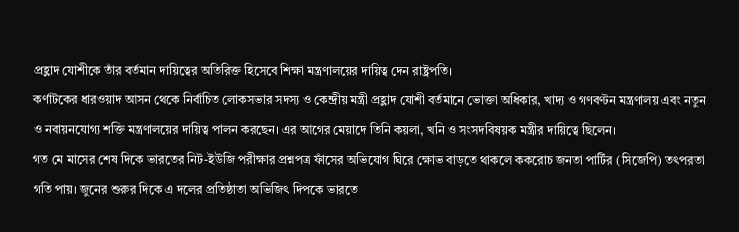প্রহ্লাদ যোশীকে তাঁর বর্তমান দায়িত্বের অতিরিক্ত হিসেবে শিক্ষা মন্ত্রণালয়ের দায়িত্ব দেন রাষ্ট্রপতি।
কর্ণাটকের ধারওয়াদ আসন থেকে নির্বাচিত লোকসভার সদস্য ও কেন্দ্রীয় মন্ত্রী প্রহ্লাদ যোশী বর্তমানে ভোক্তা অধিকার, খাদ্য ও গণবণ্টন মন্ত্রণালয় এবং নতুন ও নবায়নযোগ্য শক্তি মন্ত্রণালয়ের দায়িত্ব পালন করছেন। এর আগের মেয়াদে তিনি কয়লা, খনি ও সংসদবিষয়ক মন্ত্রীর দায়িত্বে ছিলেন।
গত মে মাসের শেষ দিকে ভারতের নিট-ইউজি পরীক্ষার প্রশ্নপত্র ফাঁসের অভিযোগ ঘিরে ক্ষোভ বাড়তে থাকলে ককরোচ জনতা পার্টির (সিজেপি) তৎপরতা গতি পায়। জুনের শুরুর দিকে এ দলের প্রতিষ্ঠাতা অভিজিৎ দিপকে ভারতে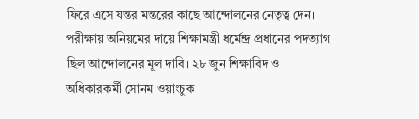ফিরে এসে যন্তর মন্তরের কাছে আন্দোলনের নেতৃত্ব দেন।
পরীক্ষায় অনিয়মের দায়ে শিক্ষামন্ত্রী ধর্মেন্দ্র প্রধানের পদত্যাগ ছিল আন্দোলনের মূল দাবি। ২৮ জুন শিক্ষাবিদ ও অধিকারকর্মী সোনম ওয়াংচুক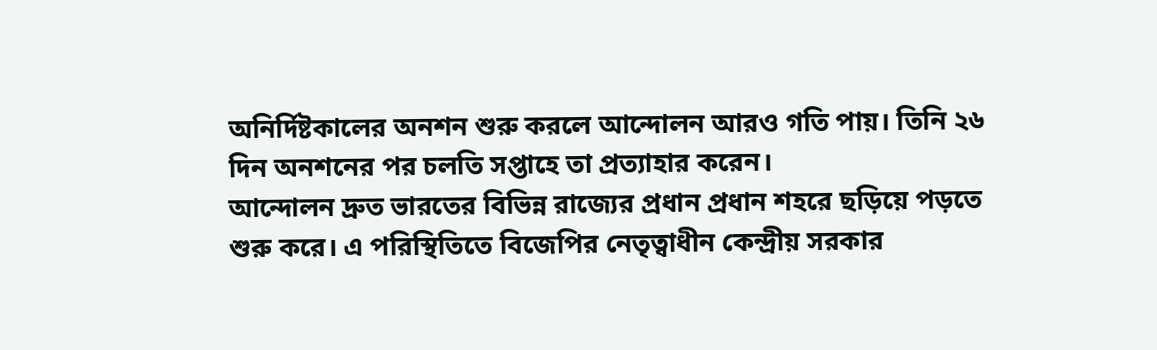অনির্দিষ্টকালের অনশন শুরু করলে আন্দোলন আরও গতি পায়। তিনি ২৬ দিন অনশনের পর চলতি সপ্তাহে তা প্রত্যাহার করেন।
আন্দোলন দ্রুত ভারতের বিভিন্ন রাজ্যের প্রধান প্রধান শহরে ছড়িয়ে পড়তে শুরু করে। এ পরিস্থিতিতে বিজেপির নেতৃত্বাধীন কেন্দ্রীয় সরকার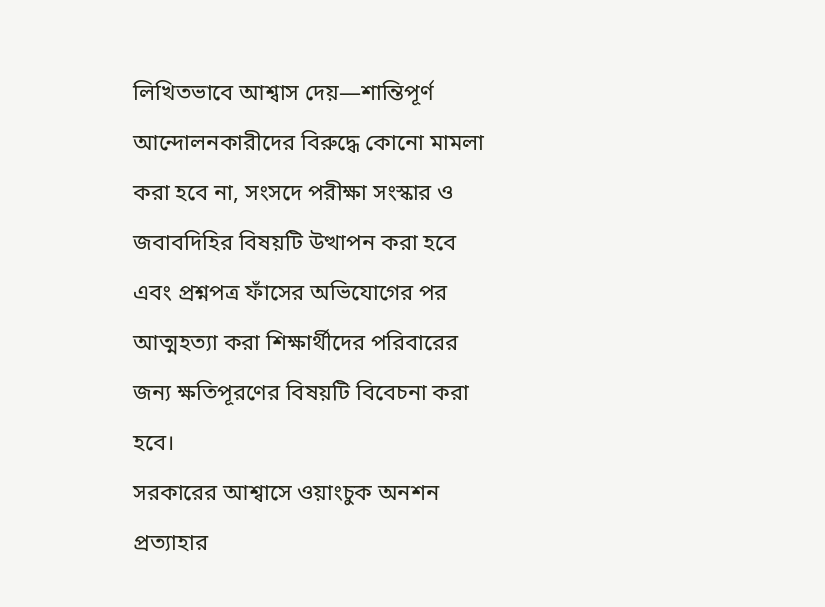লিখিতভাবে আশ্বাস দেয়—শান্তিপূর্ণ আন্দোলনকারীদের বিরুদ্ধে কোনো মামলা করা হবে না, সংসদে পরীক্ষা সংস্কার ও জবাবদিহির বিষয়টি উত্থাপন করা হবে এবং প্রশ্নপত্র ফাঁসের অভিযোগের পর আত্মহত্যা করা শিক্ষার্থীদের পরিবারের জন্য ক্ষতিপূরণের বিষয়টি বিবেচনা করা হবে।
সরকারের আশ্বাসে ওয়াংচুক অনশন প্রত্যাহার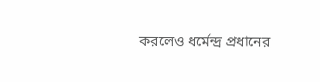করলেও ধর্মেন্দ্র প্রধানের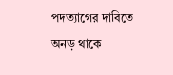পদত্যাগের দাবিতে অনড় থাকে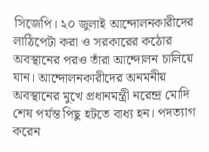সিজেপি। ২০ জুলাই আন্দোলনকারীদের লাঠিপেটা করা ও সরকারের কঠোর অবস্থানের পরও তাঁরা আন্দোলন চালিয়ে যান। আন্দোলনকারীদের অনমনীয় অবস্থানের মুখে প্রধানমন্ত্রী নরেন্দ্র মোদি শেষ পর্যন্ত পিছু হটতে বাধ্য হন। পদত্যাগ করেন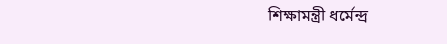শিক্ষামন্ত্রী ধর্মেন্দ্র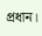প্রধান।